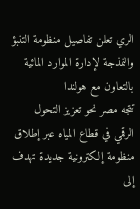الري تعلن تفاصيل منظومة التنبؤ والنمذجة لإدارة الموارد المائية بالتعاون مع هولندا
تتجه مصر نحو تعزيز التحول الرقمي في قطاع المياه عبر إطلاق منظومة إلكترونية جديدة تهدف إلى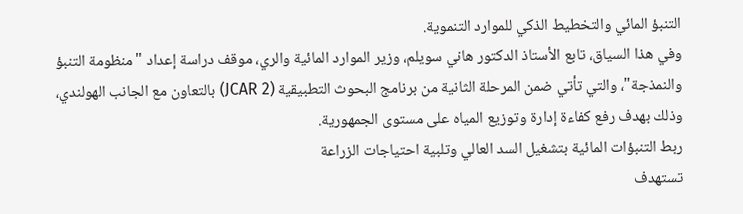التنبؤ المائي والتخطيط الذكي للموارد التنموية.
وفي هذا السياق، تابع الأستاذ الدكتور هاني سويلم، وزير الموارد المائية والري، موقف دراسة إعداد "منظومة التنبؤ والنمذجة"، والتي تأتي ضمن المرحلة الثانية من برنامج البحوث التطبيقية (JCAR 2) بالتعاون مع الجانب الهولندي، وذلك بهدف رفع كفاءة إدارة وتوزيع المياه على مستوى الجمهورية.
ربط التنبؤات المائية بتشغيل السد العالي وتلبية احتياجات الزراعة
تستهدف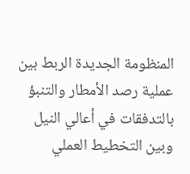المنظومة الجديدة الربط بين عملية رصد الأمطار والتنبؤ بالتدفقات في أعالي النيل وبين التخطيط العملي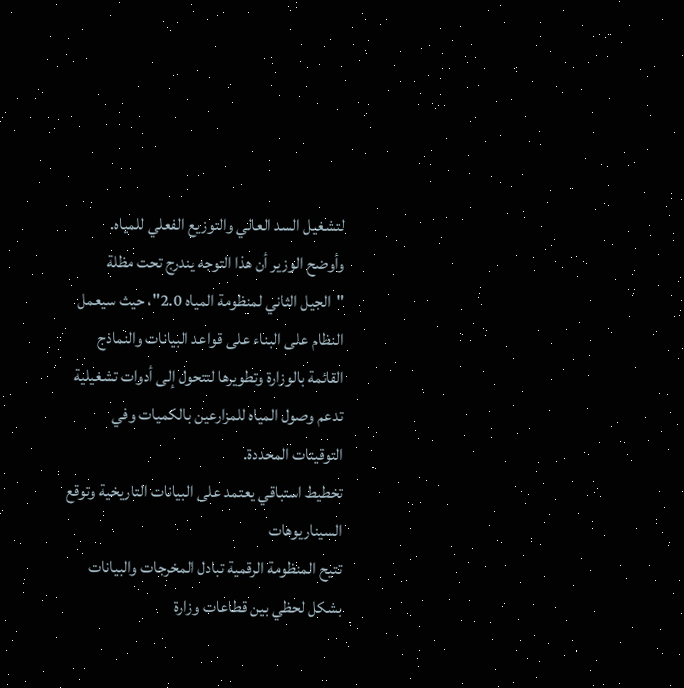لتشغيل السد العالي والتوزيع الفعلي للمياه.
وأوضح الوزير أن هذا التوجه يندرج تحت مظلة "الجيل الثاني لمنظومة المياه 2.0"، حيث سيعمل النظام على البناء على قواعد البيانات والنماذج القائمة بالوزارة وتطويرها لتتحول إلى أدوات تشغيلية تدعم وصول المياه للمزارعين بالكميات وفي التوقيتات المحددة.
تخطيط استباقي يعتمد على البيانات التاريخية وتوقع السيناريوهات
تتيح المنظومة الرقمية تبادل المخرجات والبيانات بشكل لحظي بين قطاعات وزارة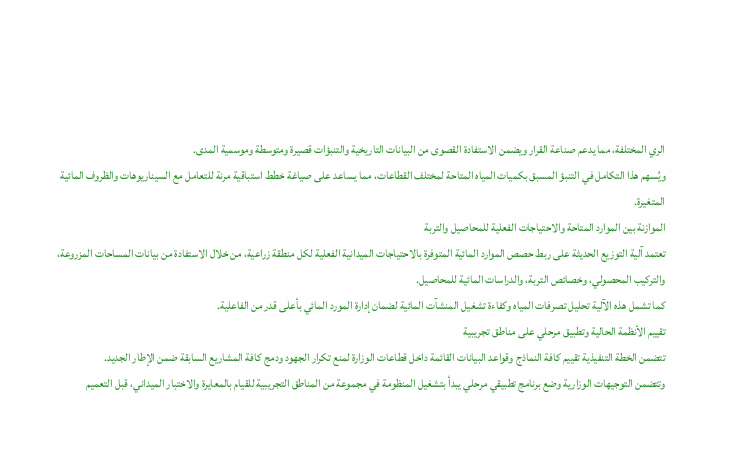الري المختلفة، مما يدعم صناعة القرار ويضمن الاستفادة القصوى من البيانات التاريخية والتنبؤات قصيرة ومتوسطة وموسمية المدى.
ويُسهم هذا التكامل في التنبؤ المسبق بكميات المياه المتاحة لمختلف القطاعات، مما يساعد على صياغة خطط استباقية مرنة للتعامل مع السيناريوهات والظروف المائية المتغيرة.
الموازنة بين الموارد المتاحة والاحتياجات الفعلية للمحاصيل والتربة
تعتمد آلية التوزيع الحديثة على ربط حصص الموارد المائية المتوفرة بالاحتياجات الميدانية الفعلية لكل منطقة زراعية، من خلال الاستفادة من بيانات المساحات المزروعة، والتركيب المحصولي، وخصائص التربة، والدراسات المائية للمحاصيل.
كما تشمل هذه الآلية تحليل تصرفات المياه وكفاءة تشغيل المنشآت المائية لضمان إدارة المورد المائي بأعلى قدر من الفاعلية.
تقييم الأنظمة الحالية وتطبيق مرحلي على مناطق تجريبية
تتضمن الخطة التنفيذية تقييم كافة النماذج وقواعد البيانات القائمة داخل قطاعات الوزارة لمنع تكرار الجهود ودمج كافة المشاريع السابقة ضمن الإطار الجديد.
وتتضمن التوجيهات الوزارية وضع برنامج تطبيقي مرحلي يبدأ بتشغيل المنظومة في مجموعة من المناطق التجريبية للقيام بالمعايرة والاختبار الميداني، قبل التعميم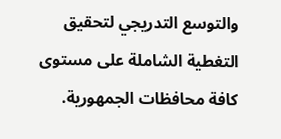والتوسع التدريجي لتحقيق التغطية الشاملة على مستوى كافة محافظات الجمهورية.